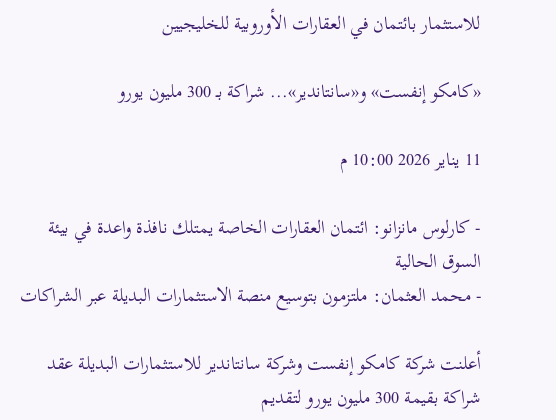للاستثمار بائتمان في العقارات الأوروبية للخليجيين

«كامكو إنفست» و«سانتاندير»... شراكة بـ 300 مليون يورو

11 يناير 2026 10:00 م

- كارلوس مانزانو: ائتمان العقارات الخاصة يمتلك نافذة واعدة في بيئة السوق الحالية
- محمد العثمان: ملتزمون بتوسيع منصة الاستثمارات البديلة عبر الشراكات

أعلنت شركة كامكو إنفست وشركة سانتاندير للاستثمارات البديلة عقد شراكة بقيمة 300 مليون يورو لتقديم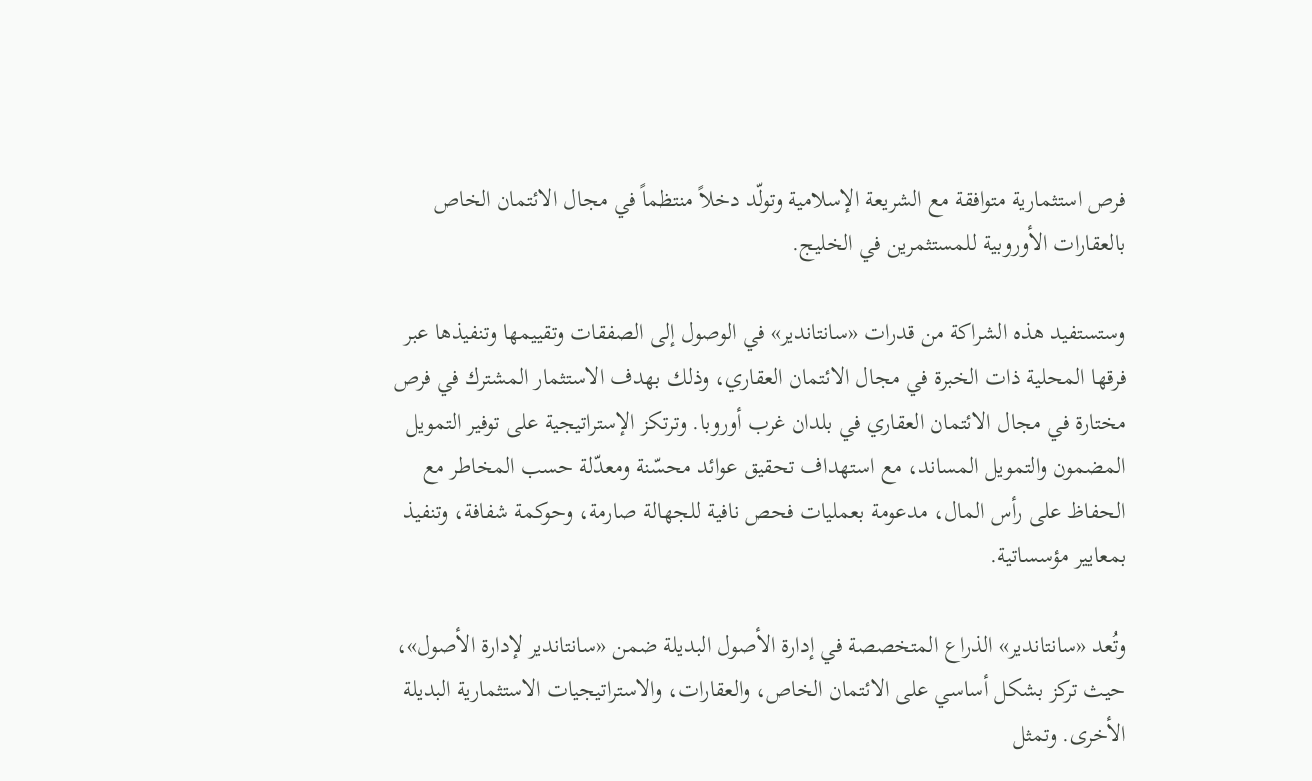فرص استثمارية متوافقة مع الشريعة الإسلامية وتولّد دخلاً منتظماً في مجال الائتمان الخاص بالعقارات الأوروبية للمستثمرين في الخليج.

وستستفيد هذه الشراكة من قدرات «سانتاندير» في الوصول إلى الصفقات وتقييمها وتنفيذها عبر فرقها المحلية ذات الخبرة في مجال الائتمان العقاري، وذلك بهدف الاستثمار المشترك في فرص مختارة في مجال الائتمان العقاري في بلدان غرب أوروبا. وترتكز الإستراتيجية على توفير التمويل المضمون والتمويل المساند، مع استهداف تحقيق عوائد محسّنة ومعدّلة حسب المخاطر مع الحفاظ على رأس المال، مدعومة بعمليات فحص نافية للجهالة صارمة، وحوكمة شفافة، وتنفيذ بمعايير مؤسساتية.

وتُعد «سانتاندير» الذراع المتخصصة في إدارة الأصول البديلة ضمن «سانتاندير لإدارة الأصول»، حيث تركز بشكل أساسي على الائتمان الخاص، والعقارات، والاستراتيجيات الاستثمارية البديلة الأخرى. وتمثل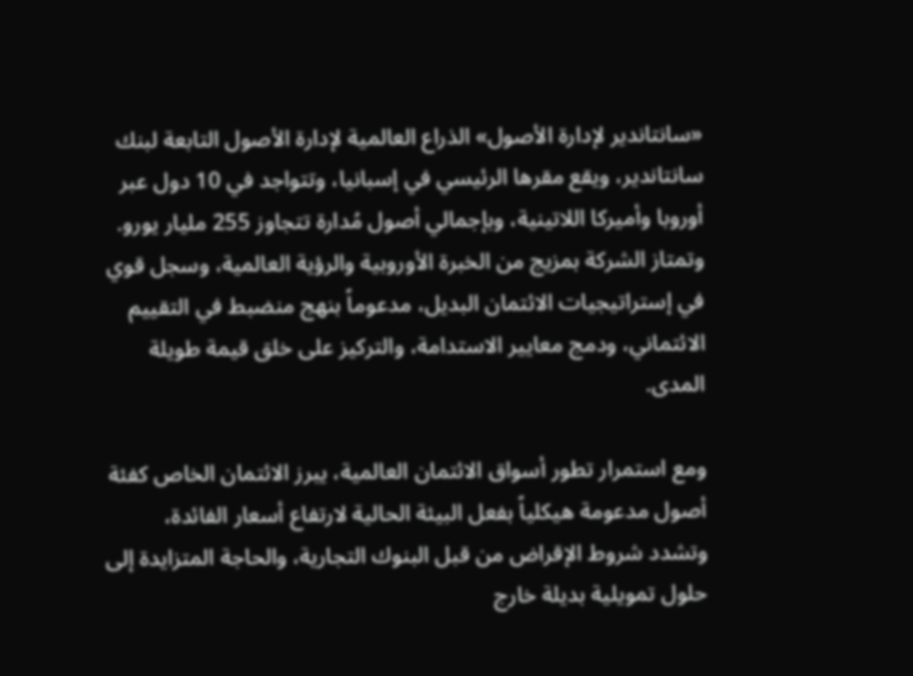«سانتاندير لإدارة الأصول» الذراع العالمية لإدارة الأصول التابعة لبنك سانتاندير، ويقع مقرها الرئيسي في إسبانيا، وتتواجد في 10 دول عبر أوروبا وأميركا اللاتينية، وبإجمالي أصول مُدارة تتجاوز 255 مليار يورو. وتمتاز الشركة بمزيج من الخبرة الأوروبية والرؤية العالمية، وسجل قوي في إستراتيجيات الائتمان البديل، مدعوماً بنهج منضبط في التقييم الائتماني، ودمج معايير الاستدامة، والتركيز على خلق قيمة طويلة المدى.

ومع استمرار تطور أسواق الائتمان العالمية، يبرز الائتمان الخاص كفئة أصول مدعومة هيكلياً بفعل البيئة الحالية لارتفاع أسعار الفائدة، وتشدد شروط الإقراض من قبل البنوك التجارية، والحاجة المتزايدة إلى حلول تمويلية بديلة خارج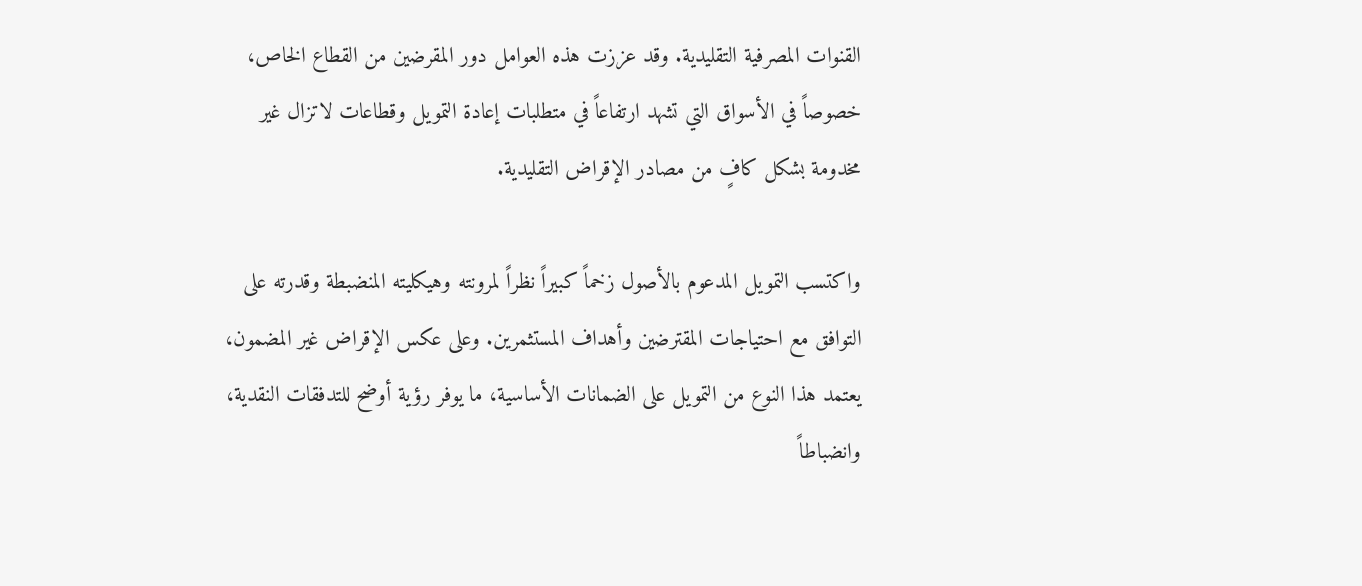القنوات المصرفية التقليدية. وقد عززت هذه العوامل دور المقرضين من القطاع الخاص، خصوصاً في الأسواق التي تشهد ارتفاعاً في متطلبات إعادة التمويل وقطاعات لاتزال غير مخدومة بشكل كافٍ من مصادر الإقراض التقليدية.

واكتسب التمويل المدعوم بالأصول زخماً كبيراً نظراً لمرونته وهيكليته المنضبطة وقدرته على التوافق مع احتياجات المقترضين وأهداف المستثمرين. وعلى عكس الإقراض غير المضمون، يعتمد هذا النوع من التمويل على الضمانات الأساسية، ما يوفر رؤية أوضح للتدفقات النقدية، وانضباطاً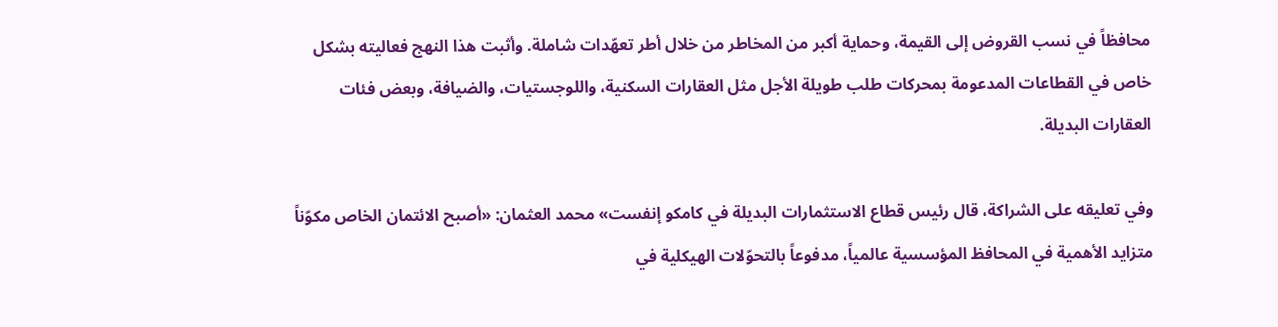محافظاً في نسب القروض إلى القيمة، وحماية أكبر من المخاطر من خلال أطر تعهّدات شاملة. وأثبت هذا النهج فعاليته بشكل خاص في القطاعات المدعومة بمحركات طلب طويلة الأجل مثل العقارات السكنية، واللوجستيات، والضيافة، وبعض فئات العقارات البديلة.

وفي تعليقه على الشراكة، قال رئيس قطاع الاستثمارات البديلة في كامكو إنفست» محمد العثمان: «أصبح الائتمان الخاص مكوّناً متزايد الأهمية في المحافظ المؤسسية عالمياً، مدفوعاً بالتحوّلات الهيكلية في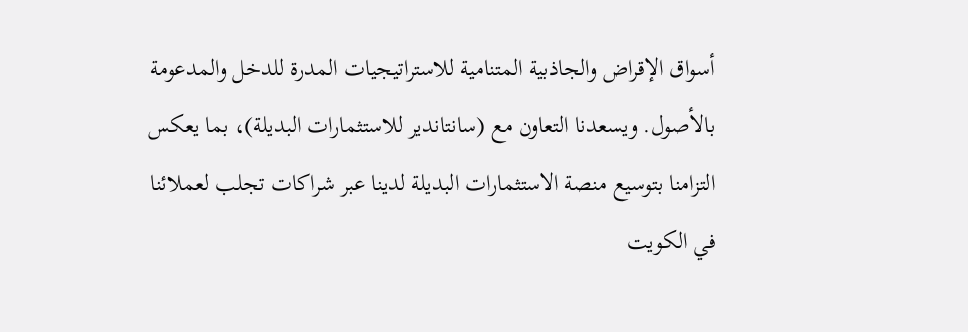أسواق الإقراض والجاذبية المتنامية للاستراتيجيات المدرة للدخل والمدعومة بالأصول. ويسعدنا التعاون مع (سانتاندير للاستثمارات البديلة)، بما يعكس التزامنا بتوسيع منصة الاستثمارات البديلة لدينا عبر شراكات تجلب لعملائنا في الكويت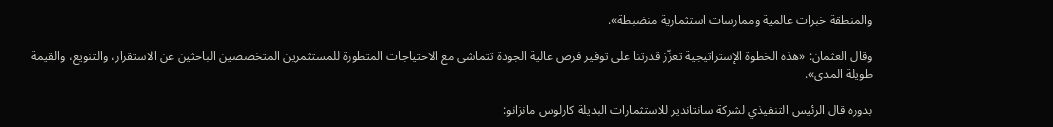والمنطقة خبرات عالمية وممارسات استثمارية منضبطة».

وقال العثمان: «هذه الخطوة الإستراتيجية تعزّز قدرتنا على توفير فرص عالية الجودة تتماشى مع الاحتياجات المتطورة للمستثمرين المتخصصين الباحثين عن الاستقرار، والتنويع، والقيمة طويلة المدى».

بدوره قال الرئيس التنفيذي لشركة سانتاندير للاستثمارات البديلة كارلوس مانزانو: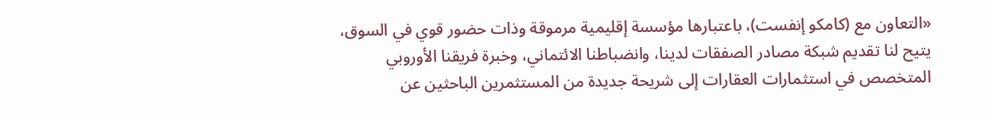«التعاون مع (كامكو إنفست)، باعتبارها مؤسسة إقليمية مرموقة وذات حضور قوي في السوق، يتيح لنا تقديم شبكة مصادر الصفقات لدينا، وانضباطنا الائتماني، وخبرة فريقنا الأوروبي المتخصص في استثمارات العقارات إلى شريحة جديدة من المستثمرين الباحثين عن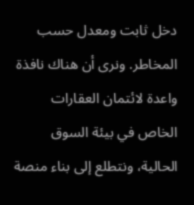دخل ثابت ومعدل حسب المخاطر. ونرى أن هناك نافذة واعدة لائتمان العقارات الخاص في بيئة السوق الحالية، ونتطلع إلى بناء منصة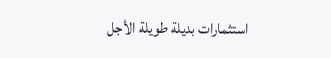استثمارات بديلة طويلة الأجل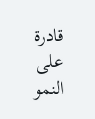قادرة على النمو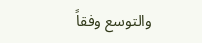والتوسع وفقاً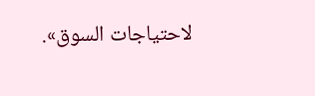لاحتياجات السوق».